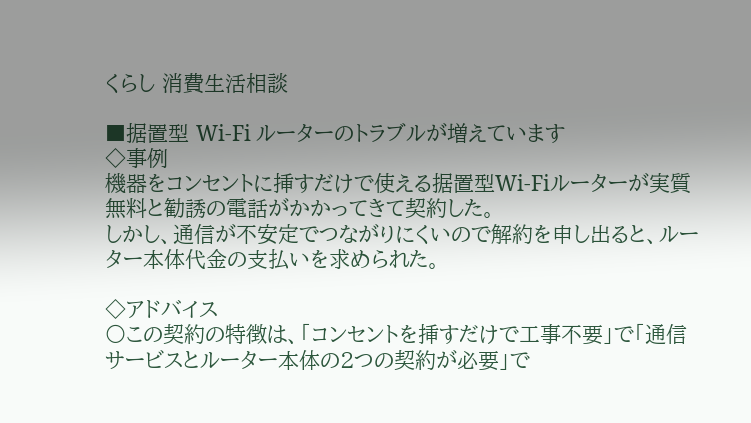くらし 消費生活相談

■据置型 Wi-Fi ルーターのトラブルが増えています
◇事例
機器をコンセントに挿すだけで使える据置型Wi-Fiルーターが実質無料と勧誘の電話がかかってきて契約した。
しかし、通信が不安定でつながりにくいので解約を申し出ると、ルーター本体代金の支払いを求められた。

◇アドバイス
〇この契約の特徴は、「コンセントを挿すだけで工事不要」で「通信サービスとルーター本体の2つの契約が必要」で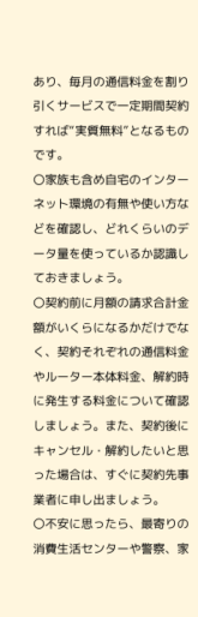あり、毎月の通信料金を割り引くサービスで一定期間契約すれば“実質無料”となるものです。
〇家族も含め自宅のインターネット環境の有無や使い方などを確認し、どれくらいのデータ量を使っているか認識しておきましょう。
〇契約前に月額の請求合計金額がいくらになるかだけでなく、契約それぞれの通信料金やルーター本体料金、解約時に発生する料金について確認しましょう。また、契約後にキャンセル・解約したいと思った場合は、すぐに契約先事業者に申し出ましょう。
〇不安に思ったら、最寄りの消費生活センターや警察、家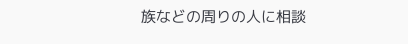族などの周りの人に相談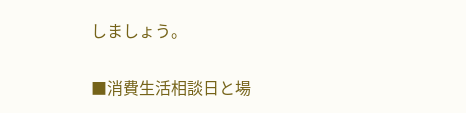しましょう。

■消費生活相談日と場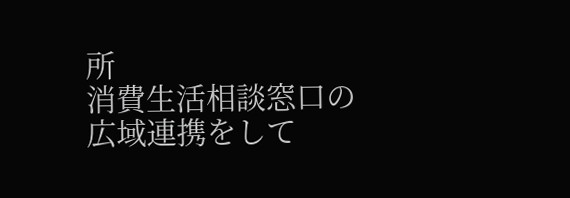所
消費生活相談窓口の広域連携をして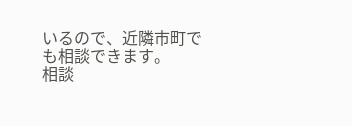いるので、近隣市町でも相談できます。
相談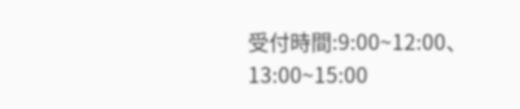受付時間:9:00~12:00、13:00~15:00